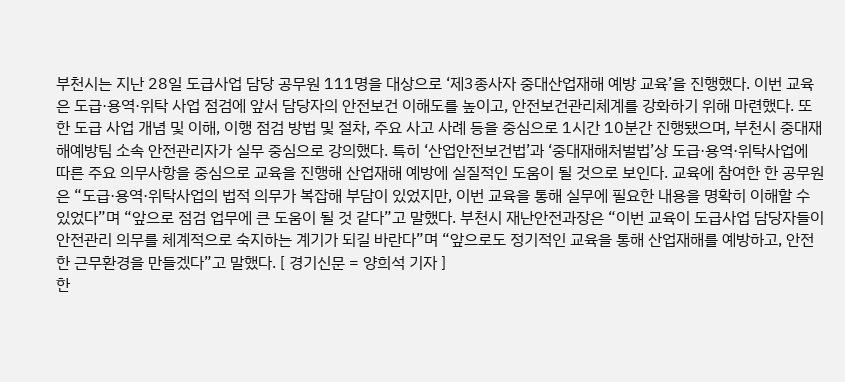부천시는 지난 28일 도급사업 담당 공무원 111명을 대상으로 ‘제3종사자 중대산업재해 예방 교육’을 진행했다. 이번 교육은 도급·용역·위탁 사업 점검에 앞서 담당자의 안전보건 이해도를 높이고, 안전보건관리체계를 강화하기 위해 마련했다. 또한 도급 사업 개념 및 이해, 이행 점검 방법 및 절차, 주요 사고 사례 등을 중심으로 1시간 10분간 진행됐으며, 부천시 중대재해예방팀 소속 안전관리자가 실무 중심으로 강의했다. 특히 ‘산업안전보건법’과 ‘중대재해처벌법’상 도급·용역·위탁사업에 따른 주요 의무사항을 중심으로 교육을 진행해 산업재해 예방에 실질적인 도움이 될 것으로 보인다. 교육에 참여한 한 공무원은 “도급·용역·위탁사업의 법적 의무가 복잡해 부담이 있었지만, 이번 교육을 통해 실무에 필요한 내용을 명확히 이해할 수 있었다”며 “앞으로 점검 업무에 큰 도움이 될 것 같다”고 말했다. 부천시 재난안전과장은 “이번 교육이 도급사업 담당자들이 안전관리 의무를 체계적으로 숙지하는 계기가 되길 바란다”며 “앞으로도 정기적인 교육을 통해 산업재해를 예방하고, 안전한 근무환경을 만들겠다”고 말했다. [ 경기신문 = 양희석 기자 ]
한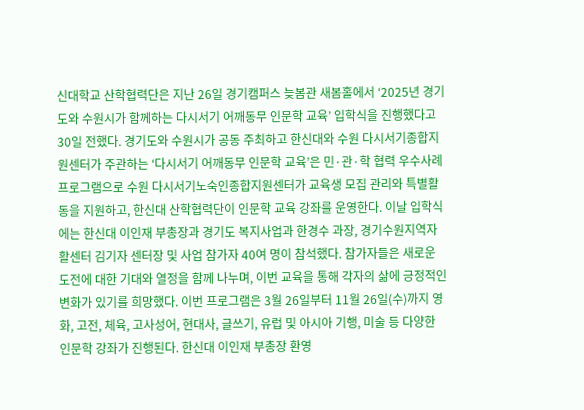신대학교 산학협력단은 지난 26일 경기캠퍼스 늦봄관 새봄홀에서 ‘2025년 경기도와 수원시가 함께하는 다시서기 어깨동무 인문학 교육’ 입학식을 진행했다고 30일 전했다. 경기도와 수원시가 공동 주최하고 한신대와 수원 다시서기종합지원센터가 주관하는 ‘다시서기 어깨동무 인문학 교육’은 민·관·학 협력 우수사례 프로그램으로 수원 다시서기노숙인종합지원센터가 교육생 모집 관리와 특별활동을 지원하고, 한신대 산학협력단이 인문학 교육 강좌를 운영한다. 이날 입학식에는 한신대 이인재 부총장과 경기도 복지사업과 한경수 과장, 경기수원지역자활센터 김기자 센터장 및 사업 참가자 40여 명이 참석했다. 참가자들은 새로운 도전에 대한 기대와 열정을 함께 나누며, 이번 교육을 통해 각자의 삶에 긍정적인 변화가 있기를 희망했다. 이번 프로그램은 3월 26일부터 11월 26일(수)까지 영화, 고전, 체육, 고사성어, 현대사, 글쓰기, 유럽 및 아시아 기행, 미술 등 다양한 인문학 강좌가 진행된다. 한신대 이인재 부총장 환영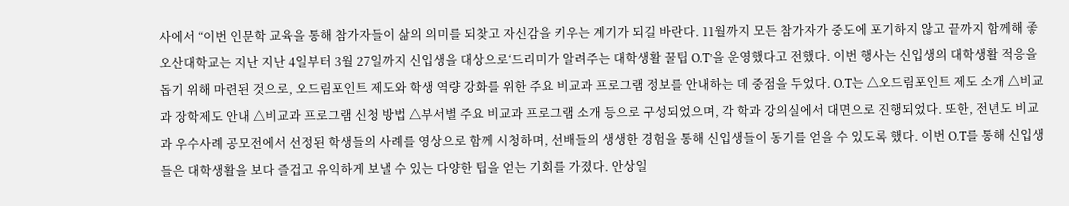사에서 “이번 인문학 교육을 통해 참가자들이 삶의 의미를 되찾고 자신감을 키우는 계기가 되길 바란다. 11월까지 모든 참가자가 중도에 포기하지 않고 끝까지 함께해 좋
오산대학교는 지난 지난 4일부터 3월 27일까지 신입생을 대상으로‘드리미가 알려주는 대학생활 꿀팁 O.T’을 운영했다고 전했다. 이번 행사는 신입생의 대학생활 적응을 돕기 위해 마련된 것으로, 오드림포인트 제도와 학생 역량 강화를 위한 주요 비교과 프로그램 정보를 안내하는 데 중점을 두었다. O.T는 △오드림포인트 제도 소개 △비교과 장학제도 안내 △비교과 프로그램 신청 방법 △부서별 주요 비교과 프로그램 소개 등으로 구성되었으며, 각 학과 강의실에서 대면으로 진행되었다. 또한, 전년도 비교과 우수사례 공모전에서 선정된 학생들의 사례를 영상으로 함께 시청하며, 선배들의 생생한 경험을 통해 신입생들이 동기를 얻을 수 있도록 했다. 이번 O.T를 통해 신입생들은 대학생활을 보다 즐겁고 유익하게 보낼 수 있는 다양한 팁을 얻는 기회를 가졌다. 안상일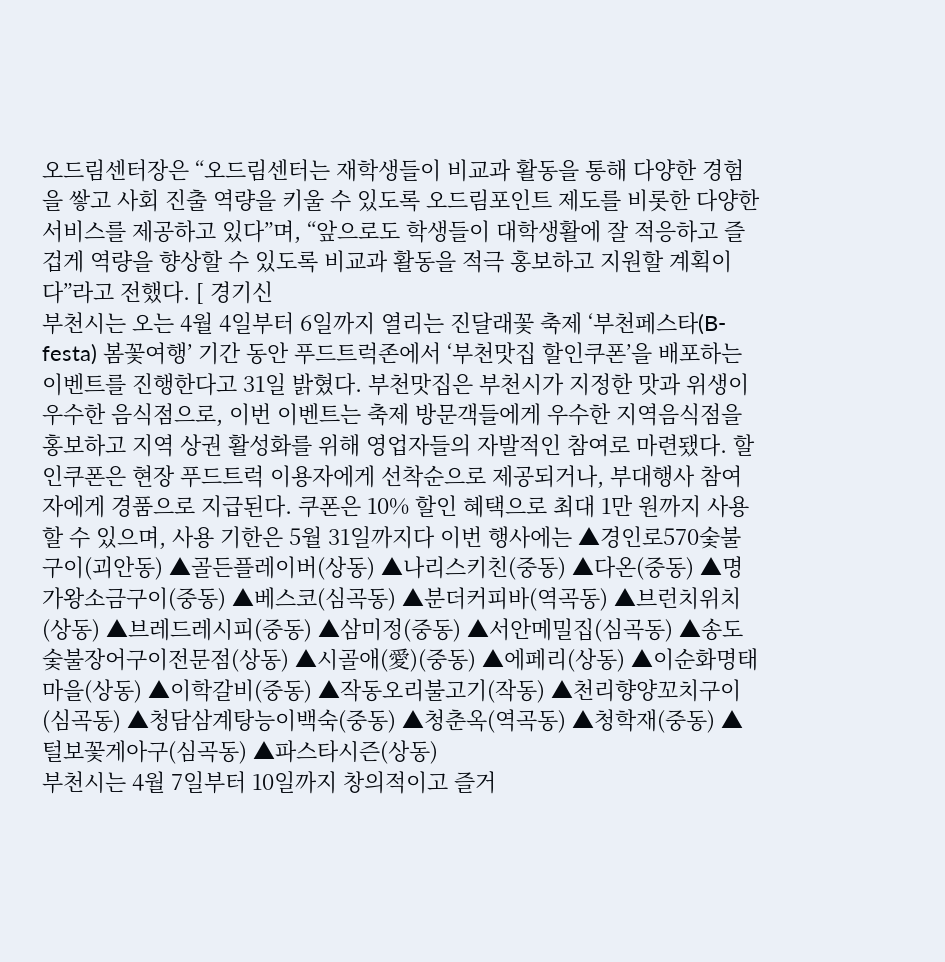오드림센터장은 “오드림센터는 재학생들이 비교과 활동을 통해 다양한 경험을 쌓고 사회 진출 역량을 키울 수 있도록 오드림포인트 제도를 비롯한 다양한 서비스를 제공하고 있다”며, “앞으로도 학생들이 대학생활에 잘 적응하고 즐겁게 역량을 향상할 수 있도록 비교과 활동을 적극 홍보하고 지원할 계획이다”라고 전했다. [ 경기신
부천시는 오는 4월 4일부터 6일까지 열리는 진달래꽃 축제 ‘부천페스타(B-festa) 봄꽃여행’ 기간 동안 푸드트럭존에서 ‘부천맛집 할인쿠폰’을 배포하는 이벤트를 진행한다고 31일 밝혔다. 부천맛집은 부천시가 지정한 맛과 위생이 우수한 음식점으로, 이번 이벤트는 축제 방문객들에게 우수한 지역음식점을 홍보하고 지역 상권 활성화를 위해 영업자들의 자발적인 참여로 마련됐다. 할인쿠폰은 현장 푸드트럭 이용자에게 선착순으로 제공되거나, 부대행사 참여자에게 경품으로 지급된다. 쿠폰은 10% 할인 혜택으로 최대 1만 원까지 사용할 수 있으며, 사용 기한은 5월 31일까지다 이번 행사에는 ▲경인로570숯불구이(괴안동) ▲골든플레이버(상동) ▲나리스키친(중동) ▲다온(중동) ▲명가왕소금구이(중동) ▲베스코(심곡동) ▲분더커피바(역곡동) ▲브런치위치(상동) ▲브레드레시피(중동) ▲삼미정(중동) ▲서안메밀집(심곡동) ▲송도숯불장어구이전문점(상동) ▲시골애(愛)(중동) ▲에페리(상동) ▲이순화명태마을(상동) ▲이학갈비(중동) ▲작동오리불고기(작동) ▲천리향양꼬치구이(심곡동) ▲청담삼계탕능이백숙(중동) ▲청춘옥(역곡동) ▲청학재(중동) ▲털보꽃게아구(심곡동) ▲파스타시즌(상동)
부천시는 4월 7일부터 10일까지 창의적이고 즐거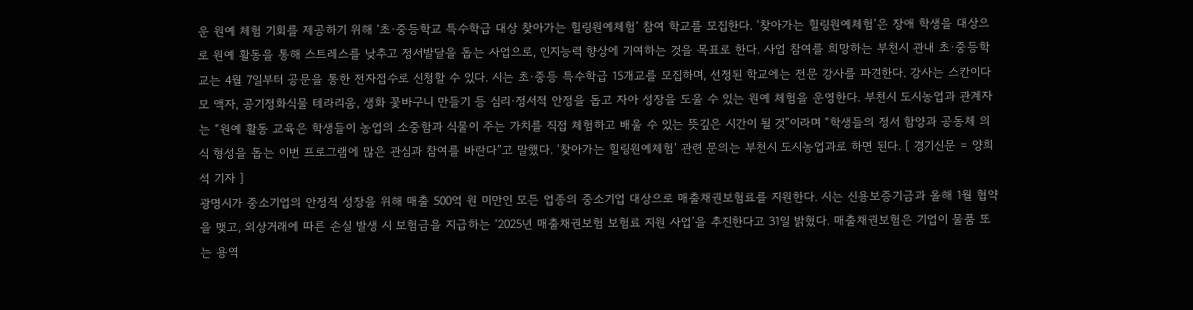운 원예 체험 기회를 제공하기 위해 ‘초·중등학교 특수학급 대상 찾아가는 힐링원예체험’ 참여 학교를 모집한다. ‘찾아가는 힐링원예체험’은 장애 학생을 대상으로 원예 활동을 통해 스트레스를 낮추고 정서발달을 돕는 사업으로, 인지능력 향상에 기여하는 것을 목표로 한다. 사업 참여를 희망하는 부천시 관내 초·중등학교는 4월 7일부터 공문을 통한 전자접수로 신청할 수 있다. 시는 초·중등 특수학급 15개교를 모집하며, 선정된 학교에는 전문 강사를 파견한다. 강사는 스칸이다모 액자, 공기정화식물 테라리움, 생화 꽃바구니 만들기 등 심리·정서적 안정을 돕고 자아 성장을 도울 수 있는 원예 체험을 운영한다. 부천시 도시농업과 관계자는 “원예 활동 교육은 학생들이 농업의 소중함과 식물이 주는 가치를 직접 체험하고 배울 수 있는 뜻깊은 시간이 될 것”이라며 “학생들의 정서 함양과 공동체 의식 형성을 돕는 이번 프로그램에 많은 관심과 참여를 바란다”고 말했다. ‘찾아가는 힐링원예체험’ 관련 문의는 부천시 도시농업과로 하면 된다. [ 경기신문 = 양희석 기자 ]
광명시가 중소기업의 안정적 성장을 위해 매출 500억 원 미만인 모든 업종의 중소기업 대상으로 매출채권보험료를 지원한다. 시는 신용보증기금과 올해 1월 협약을 맺고, 외상거래에 따른 손실 발생 시 보험금을 지급하는 ‘2025년 매출채권보험 보험료 지원 사업’을 추진한다고 31일 밝혔다. 매출채권보험은 기업이 물품 또는 용역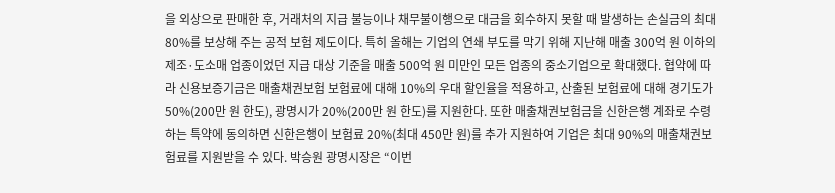을 외상으로 판매한 후, 거래처의 지급 불능이나 채무불이행으로 대금을 회수하지 못할 때 발생하는 손실금의 최대 80%를 보상해 주는 공적 보험 제도이다. 특히 올해는 기업의 연쇄 부도를 막기 위해 지난해 매출 300억 원 이하의 제조·도소매 업종이었던 지급 대상 기준을 매출 500억 원 미만인 모든 업종의 중소기업으로 확대했다. 협약에 따라 신용보증기금은 매출채권보험 보험료에 대해 10%의 우대 할인율을 적용하고, 산출된 보험료에 대해 경기도가 50%(200만 원 한도), 광명시가 20%(200만 원 한도)를 지원한다. 또한 매출채권보험금을 신한은행 계좌로 수령하는 특약에 동의하면 신한은행이 보험료 20%(최대 450만 원)를 추가 지원하여 기업은 최대 90%의 매출채권보험료를 지원받을 수 있다. 박승원 광명시장은 “이번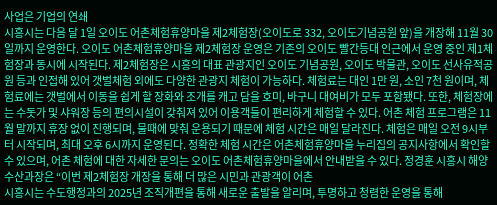사업은 기업의 연쇄
시흥시는 다음 달 1일 오이도 어촌체험휴양마을 제2체험장(오이도로 332, 오이도기념공원 앞)을 개장해 11월 30일까지 운영한다. 오이도 어촌체험휴양마을 제2체험장 운영은 기존의 오이도 빨간등대 인근에서 운영 중인 제1체험장과 동시에 시작된다. 제2체험장은 시흥의 대표 관광지인 오이도 기념공원, 오이도 박물관, 오이도 선사유적공원 등과 인접해 있어 갯벌체험 외에도 다양한 관광지 체험이 가능하다. 체험료는 대인 1만 원, 소인 7천 원이며, 체험료에는 갯벌에서 이동을 쉽게 할 장화와 조개를 캐고 담을 호미, 바구니 대여비가 모두 포함됐다. 또한, 체험장에는 수돗가 및 샤워장 등의 편의시설이 갖춰져 있어 이용객들이 편리하게 체험할 수 있다. 어촌 체험 프로그램은 11월 말까지 휴장 없이 진행되며, 물때에 맞춰 운용되기 때문에 체험 시간은 매일 달라진다. 체험은 매일 오전 9시부터 시작되며, 최대 오후 6시까지 운영된다. 정확한 체험 시간은 어촌체험휴양마을 누리집의 공지사항에서 확인할 수 있으며, 어촌 체험에 대한 자세한 문의는 오이도 어촌체험휴양마을에서 안내받을 수 있다. 정경훈 시흥시 해양수산과장은 “이번 제2체험장 개장을 통해 더 많은 시민과 관광객이 어촌
시흥시는 수도행정과의 2025년 조직개편을 통해 새로운 출발을 알리며, 투명하고 청렴한 운영을 통해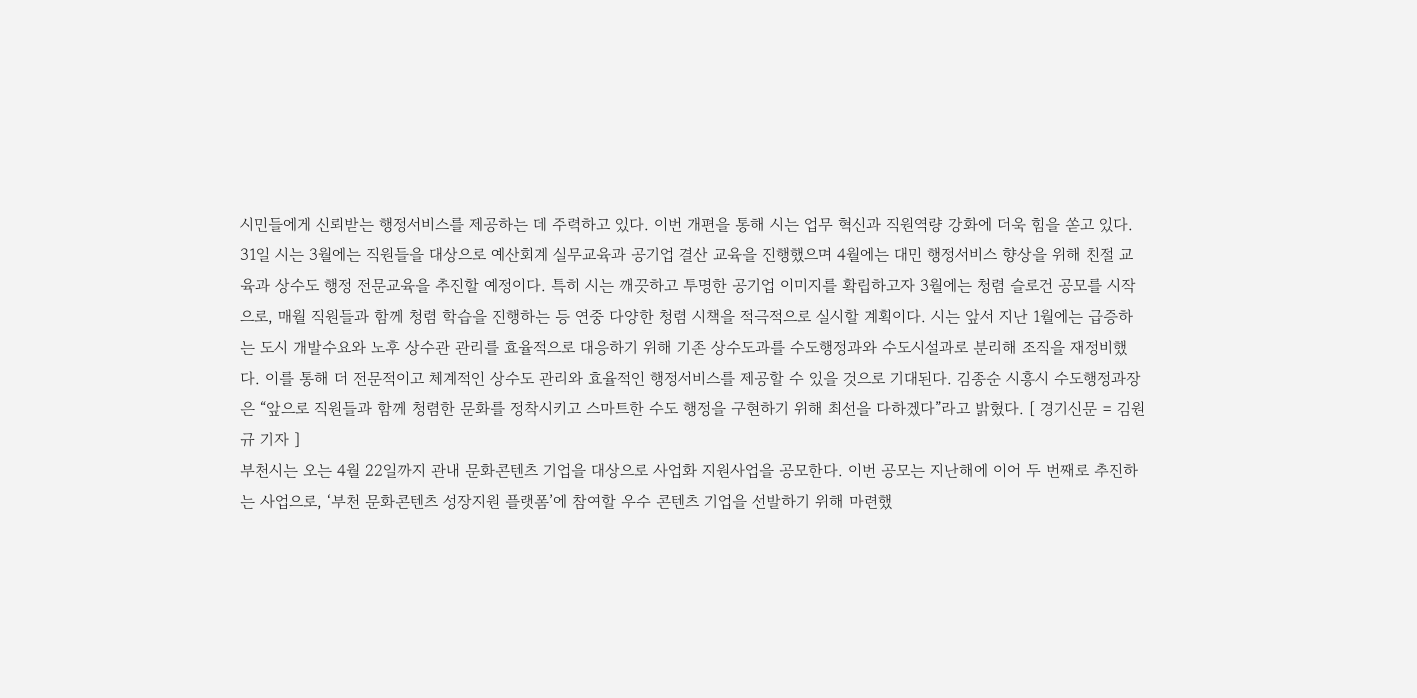시민들에게 신뢰받는 행정서비스를 제공하는 데 주력하고 있다. 이번 개편을 통해 시는 업무 혁신과 직원역량 강화에 더욱 힘을 쏟고 있다. 31일 시는 3월에는 직원들을 대상으로 예산회계 실무교육과 공기업 결산 교육을 진행했으며 4월에는 대민 행정서비스 향상을 위해 친절 교육과 상수도 행정 전문교육을 추진할 예정이다. 특히 시는 깨끗하고 투명한 공기업 이미지를 확립하고자 3월에는 청렴 슬로건 공모를 시작으로, 매월 직원들과 함께 청렴 학습을 진행하는 등 연중 다양한 청렴 시책을 적극적으로 실시할 계획이다. 시는 앞서 지난 1월에는 급증하는 도시 개발수요와 노후 상수관 관리를 효율적으로 대응하기 위해 기존 상수도과를 수도행정과와 수도시설과로 분리해 조직을 재정비했다. 이를 통해 더 전문적이고 체계적인 상수도 관리와 효율적인 행정서비스를 제공할 수 있을 것으로 기대된다. 김종순 시흥시 수도행정과장은 “앞으로 직원들과 함께 청렴한 문화를 정착시키고 스마트한 수도 행정을 구현하기 위해 최선을 다하겠다”라고 밝혔다. [ 경기신문 = 김원규 기자 ]
부천시는 오는 4월 22일까지 관내 문화콘텐츠 기업을 대상으로 사업화 지원사업을 공모한다. 이번 공모는 지난해에 이어 두 번째로 추진하는 사업으로, ‘부천 문화콘텐츠 성장지원 플랫폼’에 참여할 우수 콘텐츠 기업을 선발하기 위해 마련했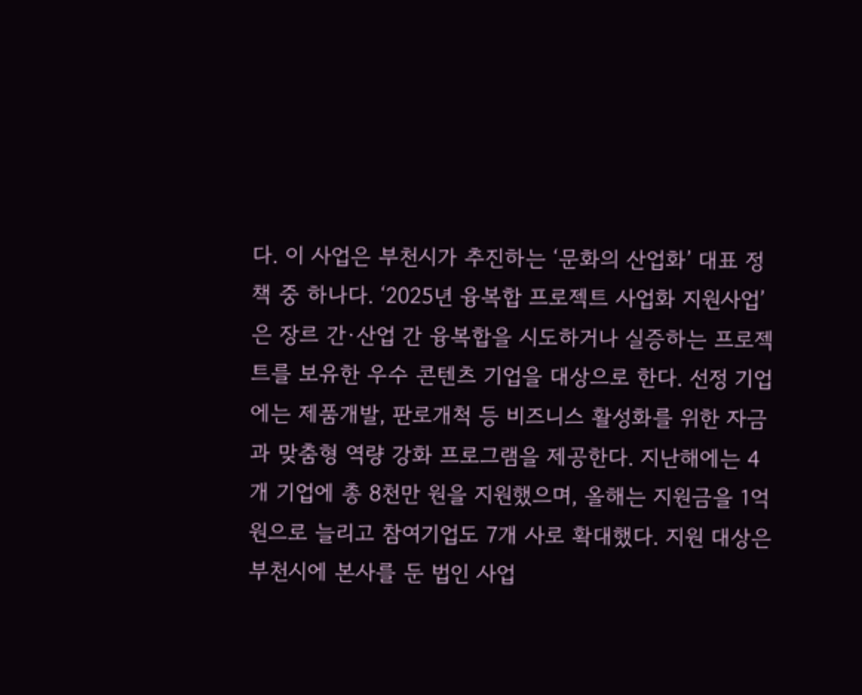다. 이 사업은 부천시가 추진하는 ‘문화의 산업화’ 대표 정책 중 하나다. ‘2025년 융복합 프로젝트 사업화 지원사업’은 장르 간·산업 간 융복합을 시도하거나 실증하는 프로젝트를 보유한 우수 콘텐츠 기업을 대상으로 한다. 선정 기업에는 제품개발, 판로개척 등 비즈니스 활성화를 위한 자금과 맞춤형 역량 강화 프로그램을 제공한다. 지난해에는 4개 기업에 총 8천만 원을 지원했으며, 올해는 지원금을 1억 원으로 늘리고 참여기업도 7개 사로 확대했다. 지원 대상은 부천시에 본사를 둔 법인 사업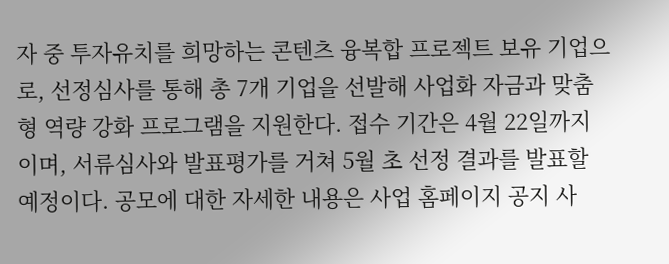자 중 투자유치를 희망하는 콘텐츠 융복합 프로젝트 보유 기업으로, 선정심사를 통해 총 7개 기업을 선발해 사업화 자금과 맞춤형 역량 강화 프로그램을 지원한다. 접수 기간은 4월 22일까지이며, 서류심사와 발표평가를 거쳐 5월 초 선정 결과를 발표할 예정이다. 공모에 대한 자세한 내용은 사업 홈페이지 공지 사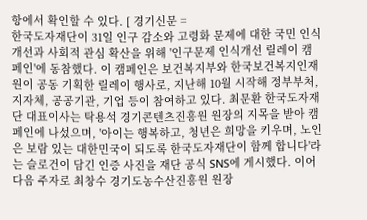항에서 확인할 수 있다. [ 경기신문 =
한국도자재단이 31일 인구 감소와 고령화 문제에 대한 국민 인식 개선과 사회적 관심 확산을 위해 '인구문제 인식개선 릴레이 캠페인'에 동참했다. 이 캠페인은 보건복지부와 한국보건복지인재원이 공동 기획한 릴레이 행사로, 지난해 10월 시작해 정부부처, 지자체, 공공기관, 기업 등이 참여하고 있다. 최문환 한국도자재단 대표이사는 탁용석 경기콘텐츠진흥원 원장의 지목을 받아 캠페인에 나섰으며, '아이는 행복하고, 청년은 희망을 키우며, 노인은 보람 있는 대한민국이 되도록 한국도자재단이 함께 합니다'라는 슬로건이 담긴 인증 사진을 재단 공식 SNS에 게시했다. 이어 다음 주자로 최창수 경기도농수산진흥원 원장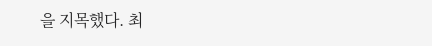을 지목했다. 최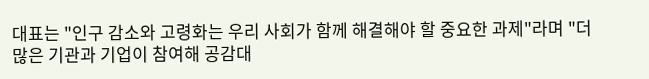대표는 "인구 감소와 고령화는 우리 사회가 함께 해결해야 할 중요한 과제"라며 "더 많은 기관과 기업이 참여해 공감대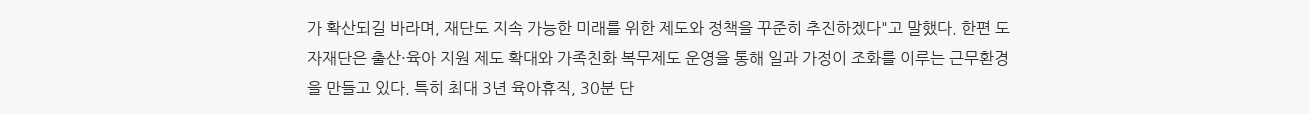가 확산되길 바라며, 재단도 지속 가능한 미래를 위한 제도와 정책을 꾸준히 추진하겠다"고 말했다. 한편 도자재단은 출산·육아 지원 제도 확대와 가족친화 복무제도 운영을 통해 일과 가정이 조화를 이루는 근무환경을 만들고 있다. 특히 최대 3년 육아휴직, 30분 단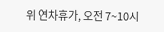위 연차휴가, 오전 7~10시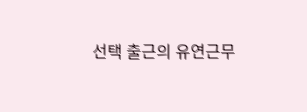선택 출근의 유연근무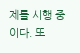제를 시행 중이다. 또